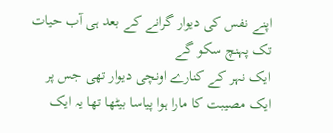اپنے نفس کی دیوار گرانے کے بعد ہی آب حیات تک پہنچ سکو گے
ایک نہر کے کنارے اونچی دیوار تھی جس پر ایک مصیبت کا مارا ہوا پیاسا بیٹھا تھا یہ ایک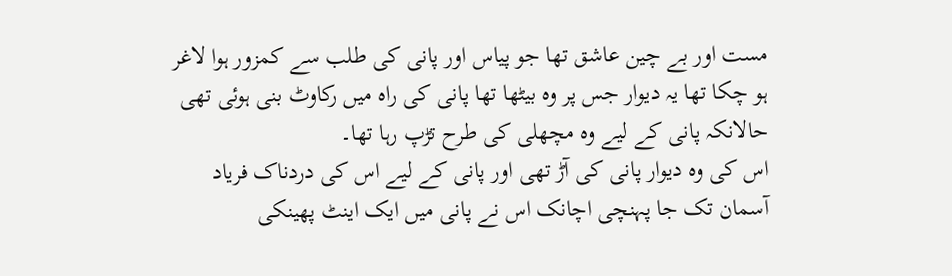مست اور بے چین عاشق تھا جو پیاس اور پانی کی طلب سے کمزور ہوا لاغر ہو چکا تھا یہ دیوار جس پر وہ بیٹھا تھا پانی کی راہ میں رکاوٹ بنی ہوئی تھی حالانکہ پانی کے لیے وہ مچھلی کی طرح تڑپ رہا تھا۔
اس کی وہ دیوار پانی کی آڑ تھی اور پانی کے لیے اس کی دردناک فریاد آسمان تک جا پہنچی اچانک اس نے پانی میں ایک اینٹ پھینکی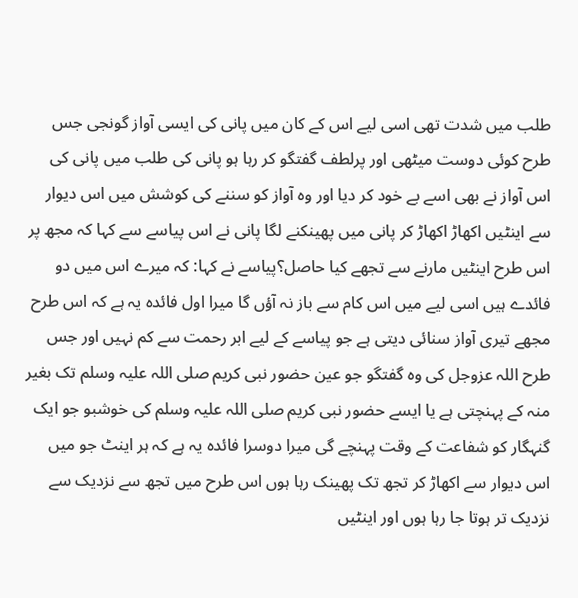طلب میں شدت تھی اسی لیے اس کے کان میں پانی کی ایسی آواز گونجی جس طرح کوئی دوست میٹھی اور پرلطف گفتگو کر رہا ہو پانی کی طلب میں پانی کی اس آواز نے بھی اسے بے خود کر دیا اور وہ آواز کو سننے کی کوشش میں اس دیوار سے اینٹیں اکھاڑ اکھاڑ کر پانی میں پھینکنے لگا پانی نے اس پیاسے سے کہا کہ مجھ پر اس طرح اینٹیں مارنے سے تجھے کیا حاصل؟پیاسے نے کہا: کہ میرے اس میں دو فائدے ہیں اسی لیے میں اس کام سے باز نہ آؤں گا میرا اول فائدہ یہ ہے کہ اس طرح مجھے تیری آواز سنائی دیتی ہے جو پیاسے کے لیے ابر رحمت سے کم نہیں اور جس طرح اللہ عزوجل کی وہ گفتگو جو عین حضور نبی کریم صلی اللہ علیہ وسلم تک بغیر منہ کے پہنچتی ہے یا ایسے حضور نبی کریم صلی اللہ علیہ وسلم کی خوشبو جو ایک گنہگار کو شفاعت کے وقت پہنچے گی میرا دوسرا فائدہ یہ ہے کہ ہر اینٹ جو میں اس دیوار سے اکھاڑ کر تجھ تک پھینک رہا ہوں اس طرح میں تجھ سے نزدیک سے نزدیک تر ہوتا جا رہا ہوں اور اینٹیں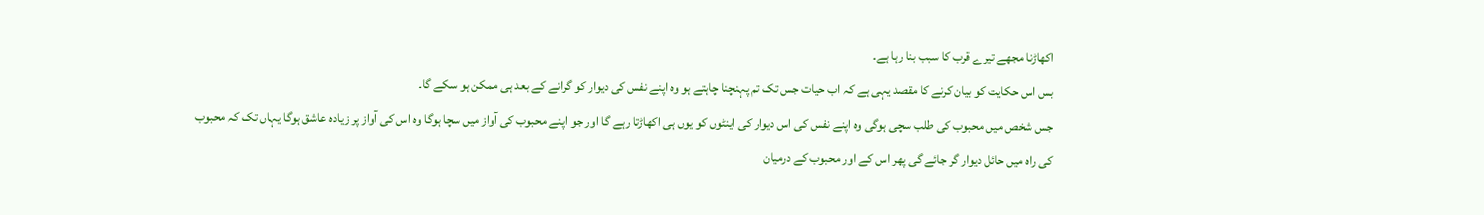اکھاڑنا مجھے تیرے قرب کا سبب بنا رہا ہے۔
بس اس حکایت کو بیان کرنے کا مقصد یہی ہے کہ اب حیات جس تک تم پہنچنا چاہتے ہو وہ اپنے نفس کی دیوار کو گرانے کے بعد ہی ممکن ہو سکے گا۔
جس شخص میں محبوب کی طلب سچی ہوگی وہ اپنے نفس کی اس دیوار کی اینٹوں کو یوں ہی اکھاڑتا رہے گا اور جو اپنے محبوب کی آواز میں سچا ہوگا وہ اس کی آواز پر زیادہ عاشق ہوگا یہاں تک کہ محبوب کی راہ میں حائل دیوار گر جائے گی پھر اس کے اور محبوب کے درمیان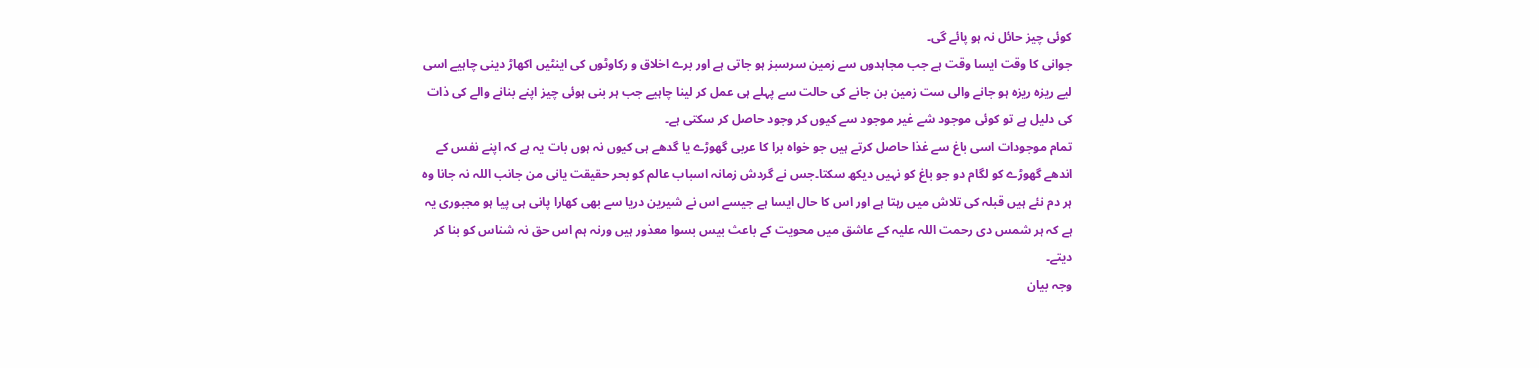کوئی چیز حائل نہ ہو پائے گی۔
جوانی کا وقت ایسا وقت ہے جب مجاہدوں سے زمین سرسبز ہو جاتی ہے اور برے اخلاق و رکاوٹوں کی اینٹیں اکھاڑ دینی چاہیے اسی لیے ریزہ ریزہ ہو جانے والی ست زمین بن جانے کی حالت سے پہلے ہی عمل کر لینا چاہیے جب ہر بنی ہوئی چیز اپنے بنانے والے کی ذات کی دلیل ہے تو کوئی موجود شے غیر موجود سے کیوں کر وجود حاصل کر سکتی ہے۔
تمام موجودات اسی باغ سے غذا حاصل کرتے ہیں جو خواہ برا کا عربی گھوڑے یا گدھے ہی کیوں نہ ہوں بات یہ ہے کہ اپنے نفس کے اندھے گھوڑے کو لگام دو جو باغ کو نہیں دیکھ سکتا۔جس نے گردش زمانہ اسباب عالم کو بحر حقیقت یانی من جانب اللہ نہ جانا وہ ہر دم نئے ہیں قبلہ کی تلاش میں رہتا ہے اور اس کا حال ایسا ہے جیسے اس نے شیرین دریا سے بھی کھارا پانی ہی پیا ہو مجبوری یہ ہے کہ ہر شمس دی رحمت اللہ علیہ کے عاشق میں محویت کے باعث بیس بسوا معذور ہیں ورنہ ہم اس حق نہ شناس کو بنا کر دیتے۔
وجہ بیان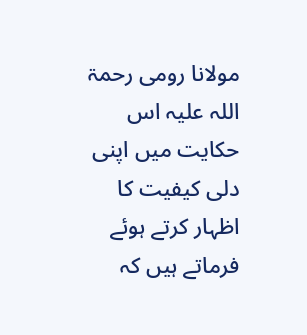مولانا رومی رحمۃ اللہ علیہ اس حکایت میں اپنی دلی کیفیت کا اظہار کرتے ہوئے فرماتے ہیں کہ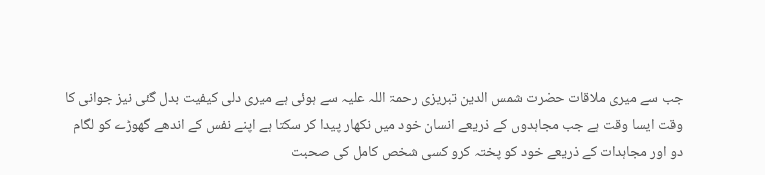جب سے میری ملاقات حضرت شمس الدین تبریزی رحمۃ اللہ علیہ سے ہوئی ہے میری دلی کیفیت بدل گئی نیز جوانی کا وقت ایسا وقت ہے جب مجاہدوں کے ذریعے انسان خود میں نکھار پیدا کر سکتا ہے اپنے نفس کے اندھے گھوڑے کو لگام دو اور مجاہدات کے ذریعے خود کو پختہ کرو کسی شخص کامل کی صحبت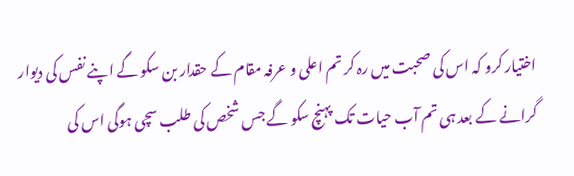اختیار کرو کہ اس کی صحبت میں رہ کر تم اعلی و عرفہ مقام کے حقدار بن سکو گے اپنے نفس کی دیوار گرانے کے بعد ہی تم آب حیات تک پہنچ سکو گے جس شخص کی طلب سچی ہوگی اس کی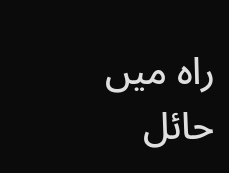راہ میں حائل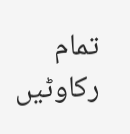تمام رکاوٹیں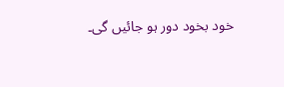خود بخود دور ہو جائیں گی۔